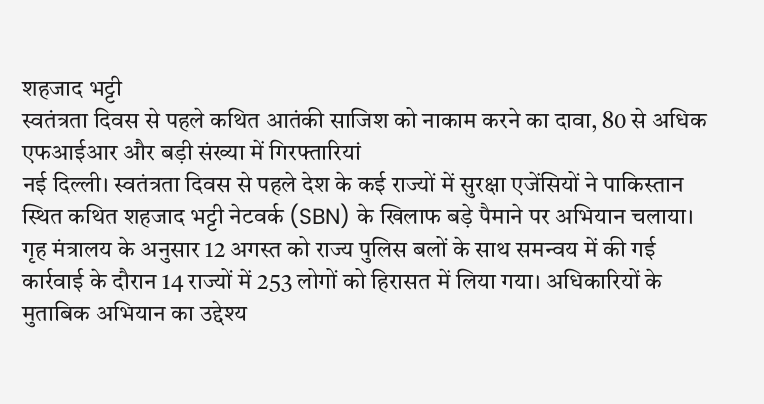शहजाद भट्टी
स्वतंत्रता दिवस से पहले कथित आतंकी साजिश को नाकाम करने का दावा, 80 से अधिक एफआईआर और बड़ी संख्या में गिरफ्तारियां
नई दिल्ली। स्वतंत्रता दिवस से पहले देश के कई राज्यों में सुरक्षा एजेंसियों ने पाकिस्तान स्थित कथित शहजाद भट्टी नेटवर्क (SBN) के खिलाफ बड़े पैमाने पर अभियान चलाया। गृह मंत्रालय के अनुसार 12 अगस्त को राज्य पुलिस बलों के साथ समन्वय में की गई कार्रवाई के दौरान 14 राज्यों में 253 लोगों को हिरासत में लिया गया। अधिकारियों के मुताबिक अभियान का उद्देश्य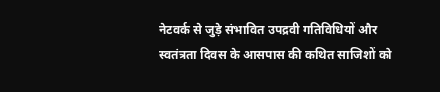नेटवर्क से जुड़े संभावित उपद्रवी गतिविधियों और स्वतंत्रता दिवस के आसपास की कथित साजिशों को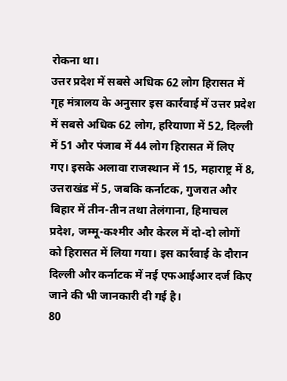रोकना था।
उत्तर प्रदेश में सबसे अधिक 62 लोग हिरासत में
गृह मंत्रालय के अनुसार इस कार्रवाई में उत्तर प्रदेश में सबसे अधिक 62 लोग, हरियाणा में 52, दिल्ली में 51 और पंजाब में 44 लोग हिरासत में लिए गए। इसके अलावा राजस्थान में 15, महाराष्ट्र में 8, उत्तराखंड में 5, जबकि कर्नाटक, गुजरात और बिहार में तीन-तीन तथा तेलंगाना, हिमाचल प्रदेश, जम्मू-कश्मीर और केरल में दो-दो लोगों को हिरासत में लिया गया। इस कार्रवाई के दौरान दिल्ली और कर्नाटक में नई एफआईआर दर्ज किए जाने की भी जानकारी दी गई है।
80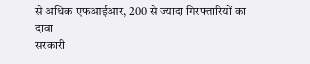से अधिक एफआईआर, 200 से ज्यादा गिरफ्तारियों का दावा
सरकारी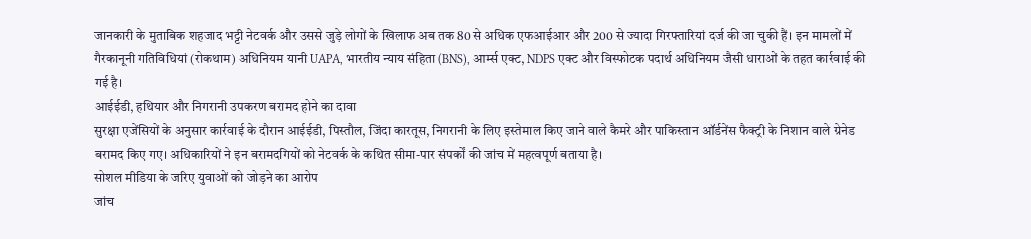जानकारी के मुताबिक शहजाद भट्टी नेटवर्क और उससे जुड़े लोगों के खिलाफ अब तक 80 से अधिक एफआईआर और 200 से ज्यादा गिरफ्तारियां दर्ज की जा चुकी हैं। इन मामलों में गैरकानूनी गतिविधियां (रोकथाम) अधिनियम यानी UAPA, भारतीय न्याय संहिता (BNS), आर्म्स एक्ट, NDPS एक्ट और विस्फोटक पदार्थ अधिनियम जैसी धाराओं के तहत कार्रवाई की गई है।
आईईडी, हथियार और निगरानी उपकरण बरामद होने का दावा
सुरक्षा एजेंसियों के अनुसार कार्रवाई के दौरान आईईडी, पिस्तौल, जिंदा कारतूस, निगरानी के लिए इस्तेमाल किए जाने वाले कैमरे और पाकिस्तान ऑर्डनेंस फैक्ट्री के निशान वाले ग्रेनेड बरामद किए गए। अधिकारियों ने इन बरामदगियों को नेटवर्क के कथित सीमा-पार संपर्कों की जांच में महत्वपूर्ण बताया है।
सोशल मीडिया के जरिए युवाओं को जोड़ने का आरोप
जांच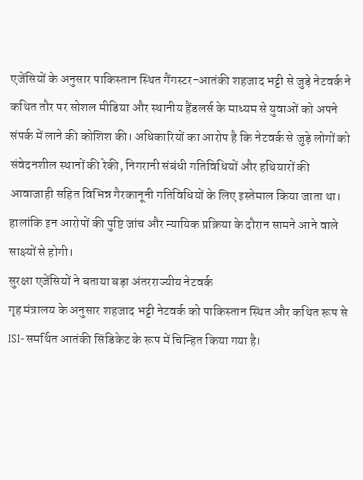एजेंसियों के अनुसार पाकिस्तान स्थित गैंगस्टर-आतंकी शहजाद भट्टी से जुड़े नेटवर्क ने कथित तौर पर सोशल मीडिया और स्थानीय हैंडलर्स के माध्यम से युवाओं को अपने संपर्क में लाने की कोशिश की। अधिकारियों का आरोप है कि नेटवर्क से जुड़े लोगों को संवेदनशील स्थानों की रेकी, निगरानी संबंधी गतिविधियों और हथियारों की आवाजाही सहित विभिन्न गैरकानूनी गतिविधियों के लिए इस्तेमाल किया जाता था। हालांकि इन आरोपों की पुष्टि जांच और न्यायिक प्रक्रिया के दौरान सामने आने वाले साक्ष्यों से होगी।
सुरक्षा एजेंसियों ने बताया बड़ा अंतरराज्यीय नेटवर्क
गृह मंत्रालय के अनुसार शहजाद भट्टी नेटवर्क को पाकिस्तान स्थित और कथित रूप से ISI-समर्थित आतंकी सिंडिकेट के रूप में चिन्हित किया गया है।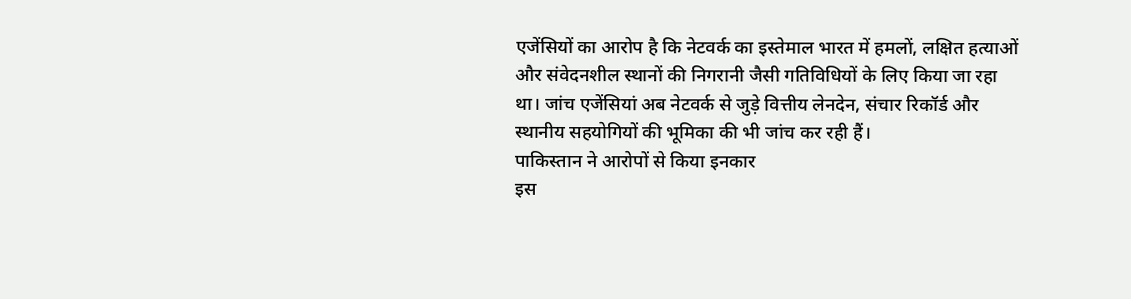एजेंसियों का आरोप है कि नेटवर्क का इस्तेमाल भारत में हमलों, लक्षित हत्याओं और संवेदनशील स्थानों की निगरानी जैसी गतिविधियों के लिए किया जा रहा था। जांच एजेंसियां अब नेटवर्क से जुड़े वित्तीय लेनदेन, संचार रिकॉर्ड और स्थानीय सहयोगियों की भूमिका की भी जांच कर रही हैं।
पाकिस्तान ने आरोपों से किया इनकार
इस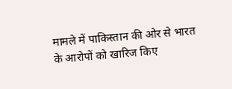मामले में पाकिस्तान की ओर से भारत के आरोपों को खारिज किए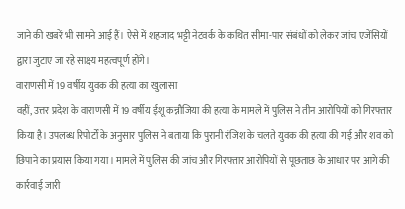जाने की खबरें भी सामने आई हैं। ऐसे में शहजाद भट्टी नेटवर्क के कथित सीमा-पार संबंधों को लेकर जांच एजेंसियों द्वारा जुटाए जा रहे साक्ष्य महत्वपूर्ण होंगे।
वाराणसी में 19 वर्षीय युवक की हत्या का खुलासा
वहीं, उत्तर प्रदेश के वाराणसी में 19 वर्षीय ईशू कन्नौजिया की हत्या के मामले में पुलिस ने तीन आरोपियों को गिरफ्तार किया है। उपलब्ध रिपोर्टों के अनुसार पुलिस ने बताया कि पुरानी रंजिश के चलते युवक की हत्या की गई और शव को छिपाने का प्रयास किया गया। मामले में पुलिस की जांच और गिरफ्तार आरोपियों से पूछताछ के आधार पर आगे की कार्रवाई जारी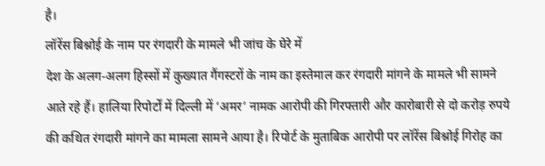है।
लॉरेंस बिश्नोई के नाम पर रंगदारी के मामले भी जांच के घेरे में
देश के अलग-अलग हिस्सों में कुख्यात गैंगस्टरों के नाम का इस्तेमाल कर रंगदारी मांगने के मामले भी सामने आते रहे हैं। हालिया रिपोर्टों में दिल्ली में ‘अमर’ नामक आरोपी की गिरफ्तारी और कारोबारी से दो करोड़ रुपये की कथित रंगदारी मांगने का मामला सामने आया है। रिपोर्ट के मुताबिक आरोपी पर लॉरेंस बिश्नोई गिरोह का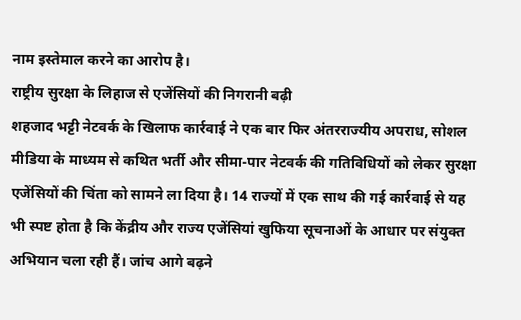नाम इस्तेमाल करने का आरोप है।
राष्ट्रीय सुरक्षा के लिहाज से एजेंसियों की निगरानी बढ़ी
शहजाद भट्टी नेटवर्क के खिलाफ कार्रवाई ने एक बार फिर अंतरराज्यीय अपराध, सोशल मीडिया के माध्यम से कथित भर्ती और सीमा-पार नेटवर्क की गतिविधियों को लेकर सुरक्षा एजेंसियों की चिंता को सामने ला दिया है। 14 राज्यों में एक साथ की गई कार्रवाई से यह भी स्पष्ट होता है कि केंद्रीय और राज्य एजेंसियां खुफिया सूचनाओं के आधार पर संयुक्त अभियान चला रही हैं। जांच आगे बढ़ने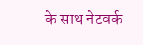के साथ नेटवर्क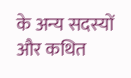के अन्य सदस्यों और कथित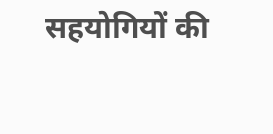सहयोगियों की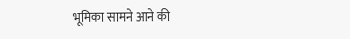भूमिका सामने आने की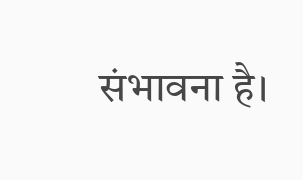संभावना है।